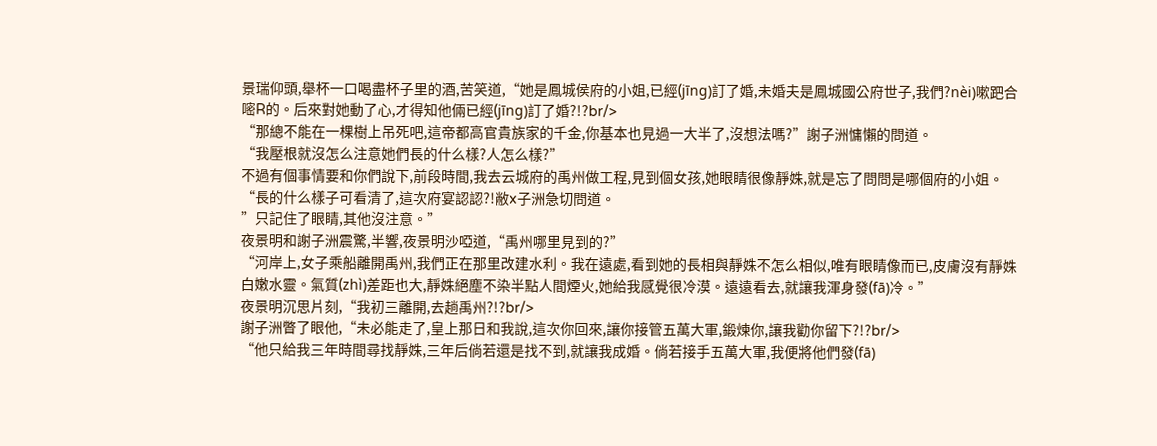景瑞仰頭,舉杯一口喝盡杯子里的酒,苦笑道,“她是鳳城侯府的小姐,已經(jīng)訂了婚,未婚夫是鳳城國公府世子,我們?nèi)嗽跁合嘧R的。后來對她動了心,才得知他倆已經(jīng)訂了婚?!?br/>
“那總不能在一棵樹上吊死吧,這帝都高官貴族家的千金,你基本也見過一大半了,沒想法嗎?”謝子洲慵懶的問道。
“我壓根就沒怎么注意她們長的什么樣?人怎么樣?”
不過有個事情要和你們說下,前段時間,我去云城府的禹州做工程,見到個女孩,她眼睛很像靜姝,就是忘了問問是哪個府的小姐。
“長的什么樣子可看清了,這次府宴認認?!敝x子洲急切問道。
”只記住了眼睛,其他沒注意。”
夜景明和謝子洲震驚,半響,夜景明沙啞道,“禹州哪里見到的?”
“河岸上,女子乘船離開禹州,我們正在那里改建水利。我在遠處,看到她的長相與靜姝不怎么相似,唯有眼睛像而已,皮膚沒有靜姝白嫩水靈。氣質(zhì)差距也大,靜姝絕塵不染半點人間煙火,她給我感覺很冷漠。遠遠看去,就讓我渾身發(fā)冷。”
夜景明沉思片刻,“我初三離開,去趟禹州?!?br/>
謝子洲瞥了眼他,“未必能走了,皇上那日和我說,這次你回來,讓你接管五萬大軍,鍛煉你,讓我勸你留下?!?br/>
“他只給我三年時間尋找靜姝,三年后倘若還是找不到,就讓我成婚。倘若接手五萬大軍,我便將他們發(fā)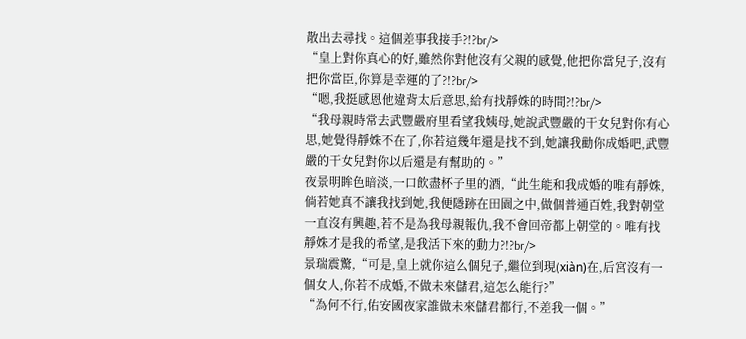散出去尋找。這個差事我接手?!?br/>
“皇上對你真心的好,雖然你對他沒有父親的感覺,他把你當兒子,沒有把你當臣,你算是幸運的了?!?br/>
“嗯,我挺感恩他違背太后意思,給有找靜姝的時間?!?br/>
“我母親時常去武豐嚴府里看望我姨母,她說武豐嚴的干女兒對你有心思,她覺得靜姝不在了,你若這幾年還是找不到,她讓我勸你成婚吧,武豐嚴的干女兒對你以后還是有幫助的。”
夜景明眸色暗淡,一口飲盡杯子里的酒,“此生能和我成婚的唯有靜姝,倘若她真不讓我找到她,我便隱跡在田園之中,做個普通百姓,我對朝堂一直沒有興趣,若不是為我母親報仇,我不會回帝都上朝堂的。唯有找靜姝才是我的希望,是我活下來的動力?!?br/>
景瑞震驚,“可是,皇上就你這么個兒子,繼位到現(xiàn)在,后宮沒有一個女人,你若不成婚,不做未來儲君,這怎么能行?”
“為何不行,佑安國夜家誰做未來儲君都行,不差我一個。”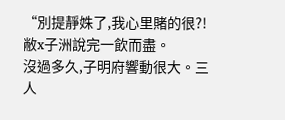“別提靜姝了,我心里賭的很?!敝x子洲說完一飲而盡。
沒過多久,子明府響動很大。三人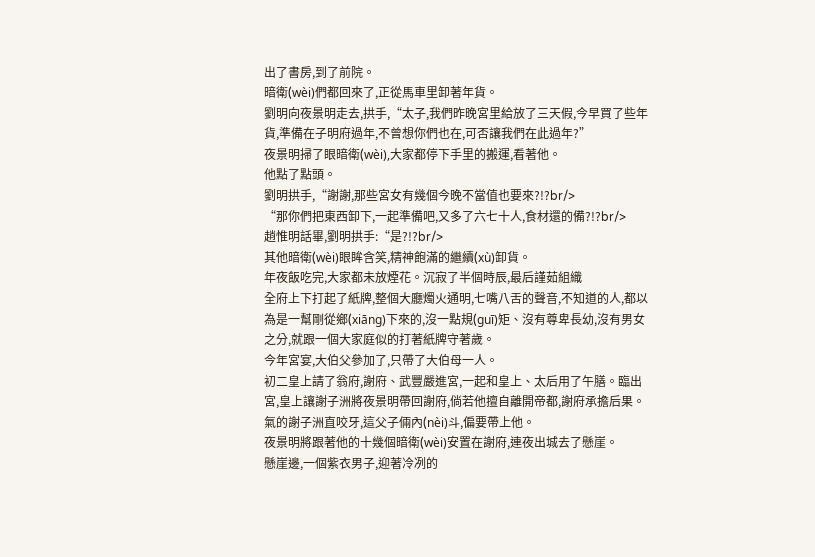出了書房,到了前院。
暗衛(wèi)們都回來了,正從馬車里卸著年貨。
劉明向夜景明走去,拱手,“太子,我們昨晚宮里給放了三天假,今早買了些年貨,準備在子明府過年,不曾想你們也在,可否讓我們在此過年?”
夜景明掃了眼暗衛(wèi),大家都停下手里的搬運,看著他。
他點了點頭。
劉明拱手,“謝謝,那些宮女有幾個今晚不當值也要來?!?br/>
“那你們把東西卸下,一起準備吧,又多了六七十人,食材還的備?!?br/>
趙惟明話畢,劉明拱手:“是?!?br/>
其他暗衛(wèi)眼眸含笑,精神飽滿的繼續(xù)卸貨。
年夜飯吃完,大家都未放煙花。沉寂了半個時辰,最后謹茹組織
全府上下打起了紙牌,整個大廳燭火通明,七嘴八舌的聲音,不知道的人,都以為是一幫剛從鄉(xiāng)下來的,沒一點規(guī)矩、沒有尊卑長幼,沒有男女之分,就跟一個大家庭似的打著紙牌守著歲。
今年宮宴,大伯父參加了,只帶了大伯母一人。
初二皇上請了翁府,謝府、武豐嚴進宮,一起和皇上、太后用了午膳。臨出宮,皇上讓謝子洲將夜景明帶回謝府,倘若他擅自離開帝都,謝府承擔后果。氣的謝子洲直咬牙,這父子倆內(nèi)斗,偏要帶上他。
夜景明將跟著他的十幾個暗衛(wèi)安置在謝府,連夜出城去了懸崖。
懸崖邊,一個紫衣男子,迎著冷冽的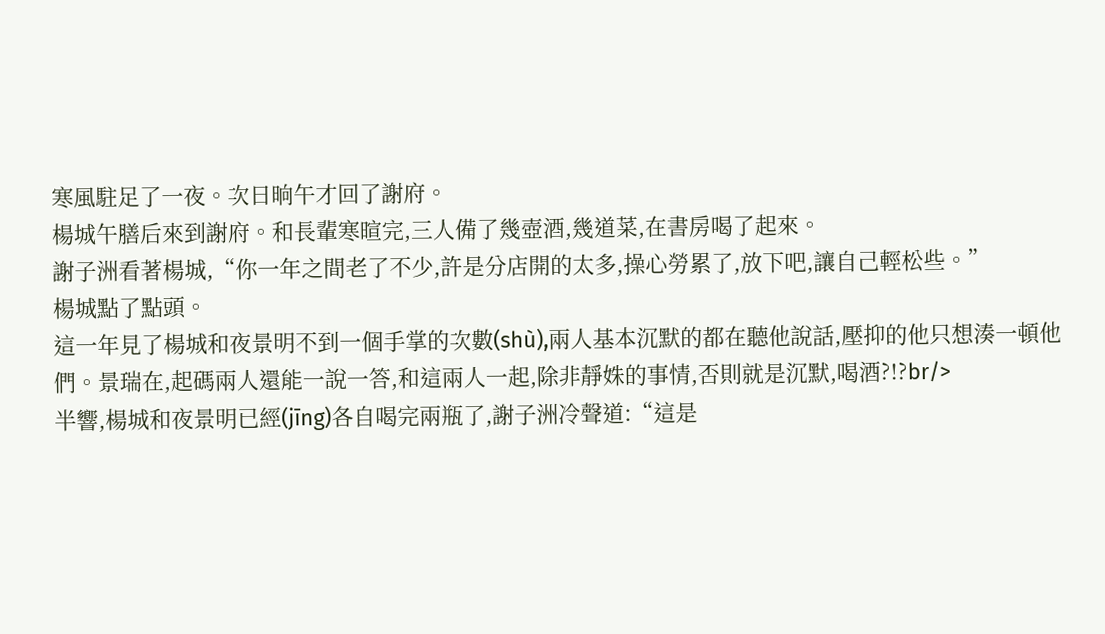寒風駐足了一夜。次日晌午才回了謝府。
楊城午膳后來到謝府。和長輩寒暄完,三人備了幾壺酒,幾道菜,在書房喝了起來。
謝子洲看著楊城,“你一年之間老了不少,許是分店開的太多,操心勞累了,放下吧,讓自己輕松些。”
楊城點了點頭。
這一年見了楊城和夜景明不到一個手掌的次數(shù),兩人基本沉默的都在聽他說話,壓抑的他只想湊一頓他們。景瑞在,起碼兩人還能一說一答,和這兩人一起,除非靜姝的事情,否則就是沉默,喝酒?!?br/>
半響,楊城和夜景明已經(jīng)各自喝完兩瓶了,謝子洲冷聲道:“這是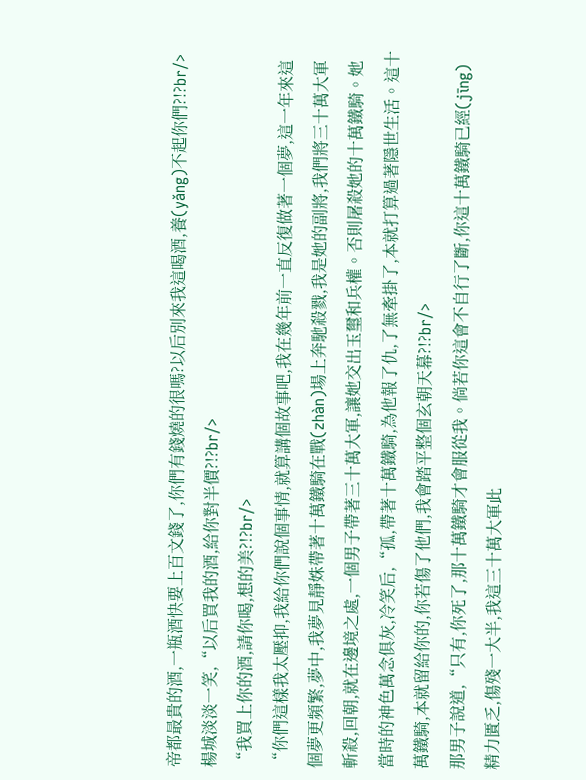帝都最貴的酒,一瓶酒快要上百文錢了,你們有錢燒的很嗎?以后別來我這喝酒,養(yǎng)不起你們?!?br/>
楊城淡淡一笑,“以后買我的酒,給你對半價?!?br/>
“我買上你的酒,請你喝,想的美?!?br/>
“你們這樣我太壓抑,我給你們說個事情,就算講個故事吧,我在幾年前一直反復做著一個夢,這一年來這個夢更頻繁,夢中,我夢見靜姝帶著十萬鐵騎在戰(zhàn)場上奔馳殺戮,我是她的副將,我們將三十萬大軍斬殺,回朝,就在邊境之處,一個男子帶著三十萬大軍,讓她交出玉璽和兵權。否則屠殺她的十萬鐵騎。她當時的神色萬念俱灰,冷笑后,“孤,帶著十萬鐵騎,為他報了仇,了無牽掛了,本就打算過著隱世生活。這十萬鐵騎,本就留給你的,你若傷了他們,我會踏平整個玄朝天幕?!?br/>
那男子說道,“只有,你死了,那十萬鐵騎才會服從我。倘若你這會不自行了斷,你這十萬鐵騎已經(jīng)精力匱乏,傷殘一大半,我這三十萬大軍此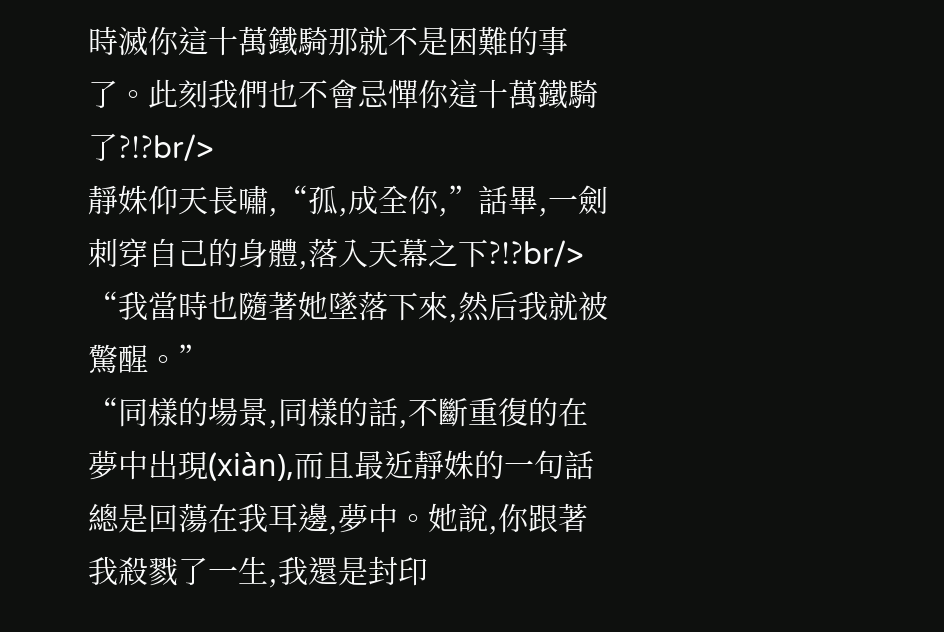時滅你這十萬鐵騎那就不是困難的事了。此刻我們也不會忌憚你這十萬鐵騎了?!?br/>
靜姝仰天長嘯,“孤,成全你,”話畢,一劍刺穿自己的身體,落入天幕之下?!?br/>
“我當時也隨著她墜落下來,然后我就被驚醒。”
“同樣的場景,同樣的話,不斷重復的在夢中出現(xiàn),而且最近靜姝的一句話總是回蕩在我耳邊,夢中。她說,你跟著我殺戮了一生,我還是封印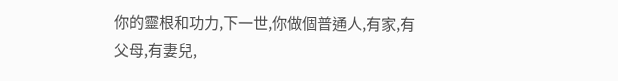你的靈根和功力,下一世,你做個普通人,有家,有父母,有妻兒,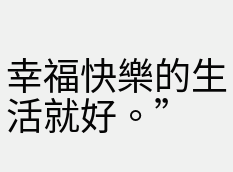幸福快樂的生活就好。”